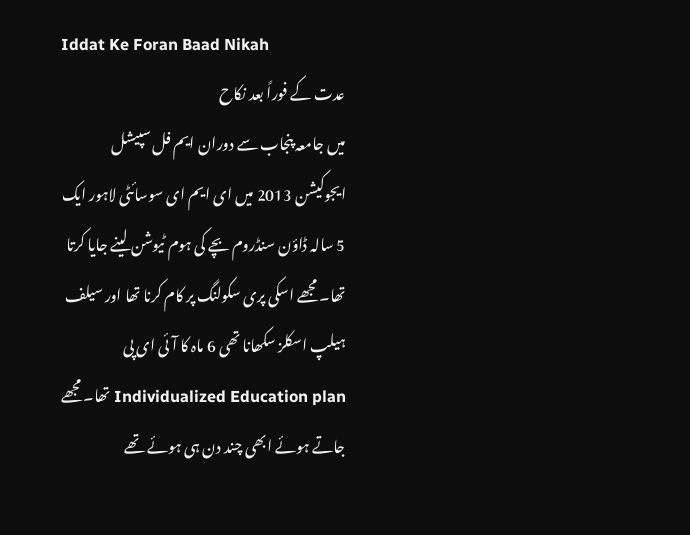Iddat Ke Foran Baad Nikah
عدت کے فوراً بعد نکاح
میں جامعہ پنجاب سے دوران ایم فل سپیشل ایجوکیشن 2013 میں ای ایم ای سوسائٹی لاہور ایک 5 سالہ ڈاؤن سنڈروم بچے کی ہوم ٹیوشن لینے جایا کرتا تھا۔ مجھے اسکی پری سکولنگ پر کام کرنا تھا اور سیلف ہیلپ اسکلز سکھانا تھی 6 ماہ کا آئی ای پی Individualized Education plan تھا۔ مجھے جاتے ہوئے ابھی چند دن ہی ہوئے تھے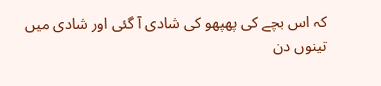کہ اس بچے کی پھپھو کی شادی آ گئی اور شادی میں تینوں دن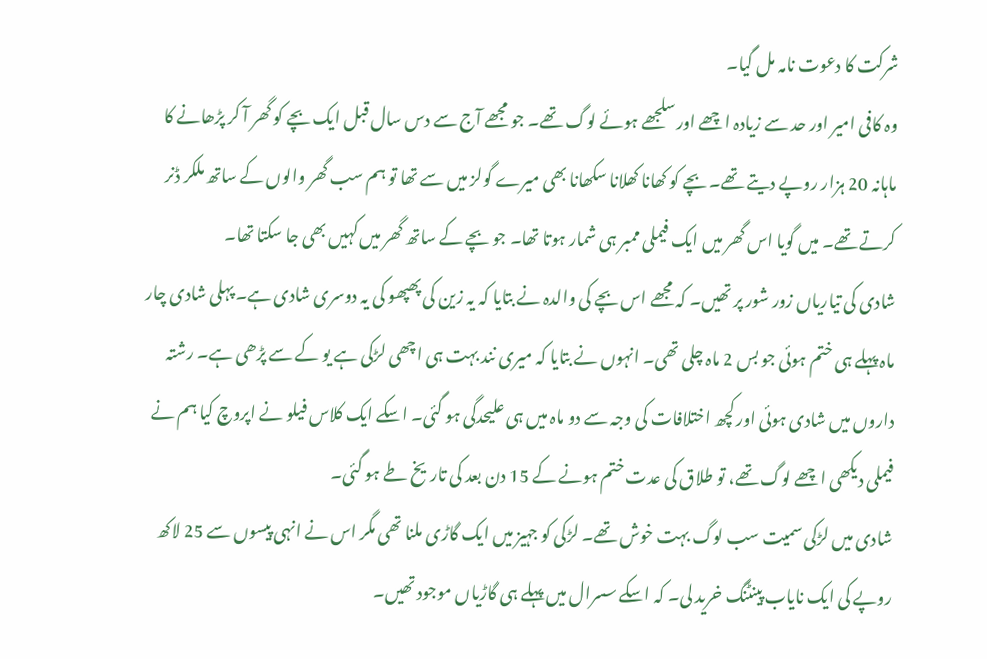شرکت کا دعوت نامہ مل گیا۔
وہ کافی امیر اور حد سے زیادہ اچھے اور سلجھے ہوئے لوگ تھے۔ جو مجھے آج سے دس سال قبل ایک بچے کو گھر آ کر پڑھانے کا ماہانہ 20 ہزار روپے دیتے تھے۔ بچے کو کھانا کھلانا سکھانا بھی میرے گولز میں سے تھا تو ہم سب گھر والوں کے ساتھ ملکر ڈنر کرتے تھے۔ میں گویا اس گھر میں ایک فیملی ممبر ہی شمار ہوتا تھا۔ جو بچے کے ساتھ گھر میں کہیں بھی جا سکتا تھا۔
شادی کی تیاریاں زور شور پر تھیں۔ کہ مجھے اس بچے کی والدہ نے بتایا کہ یہ زین کی پھپھو کی یہ دوسری شادی ہے۔ پہلی شادی چار ماہ پہلے ہی ختم ہوئی جو بس 2 ماہ چلی تھی۔ انہوں نے بتایا کہ میری نند بہت ہی اچھی لڑکی ہے یو کے سے پڑھی ہے۔ رشتہ داروں میں شادی ہوئی اور کچھ اختلافات کی وجہ سے دو ماہ میں ہی علیحدگی ہو گئی۔ اسکے ایک کلاس فیلو نے اپروچ کیا ہم نے فیملی دیکھی اچھے لوگ تھے، تو طلاق کی عدت ختم ہونے کے 15 دن بعد کی تاریخ طے ہو گئی۔
شادی میں لڑکی سمیت سب لوگ بہت خوش تھے۔ لڑکی کو جہیز میں ایک گاڑی ملنا تھی مگر اس نے انہی پیسوں سے 25 لاکھ روپے کی ایک نایاب پینٹنگ خرید لی۔ کہ اسکے سسرال میں پہلے ہی گاڑیاں موجود تھیں۔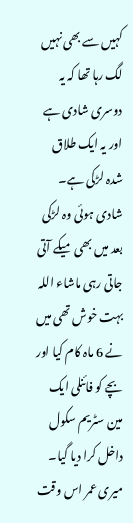کہیں سے بھی نہیں لگ رہا تھا کہ یہ دوسری شادی ہے اور یہ ایک طلاق شدہ لڑکی ہے۔ شادی ہوئی وہ لڑکی بعد میں بھی میکے آتی جاتی رہی ماشاء اللہ بہت خوش تھی میں نے 6 ماہ کام کیا اور بچے کو فائنلی ایک مین سٹریم سکول داخل کرا دیا گیا۔
میری عمر اس وقت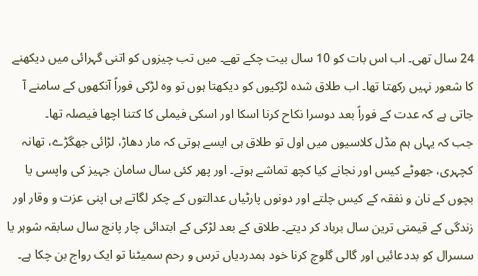24 سال تھی۔ اب اس بات کو 10 سال بیت چکے تھے۔ میں تب چیزوں کو اتنی گہرائی میں دیکھنے کا شعور نہیں رکھتا تھا۔ اب طلاق شدہ لڑکیوں کو دیکھتا ہوں تو وہ لڑکی فوراً آنکھوں کے سامنے آ جاتی ہے کہ عدت کے فوراً بعد دوسرا نکاح کرنا اسکا اور اسکی فیملی کا کتنا اچھا فیصلہ تھا۔
جب کہ یہاں ہم مڈل کلاسیوں میں اول تو طلاق ہی ایسے ہوتی کہ مار دھاڑ، لڑائی جھگڑے، تھانہ کچہری، جھوٹے کیس اور نجانے کیا کچھ تماشے ہوتے۔ اور پھر کئی سال سامان جہیز کی واپسی یا بچوں کے نان و نفقہ کے کیس چلتے اور دونوں پارٹیاں عدالتوں کے چکر لگاتے ہی اپنی عزت و وقار اور زندگی کے قیمتی ترین سال برباد کر دیتے۔ طلاق کے بعد لڑکی کے ابتدائی چار پانچ سال سابقہ شوہر یا سسرال کو بددعائیں اور گالی گلوچ کرنا خود ہمدردیاں ترس و رحم سمیٹنا تو ایک رواج بن چکا ہے۔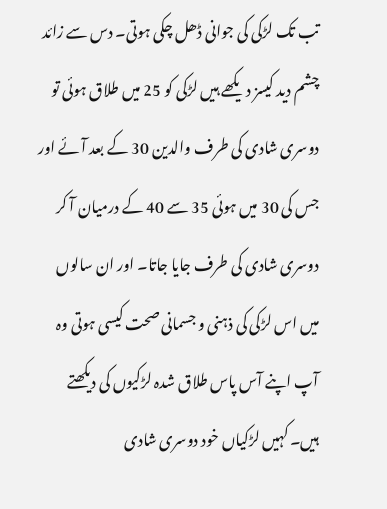تب تک لڑکی کی جوانی ڈھل چکی ہوتی۔ دس سے زائد چشم دید کیسز دیکھے ہیں لڑکی کو 25 میں طلاق ہوئی تو دوسری شادی کی طرف والدین 30 کے بعد آئے اور جس کی 30 میں ہوئی 35 سے 40 کے درمیان آ کر دوسری شادی کی طرف جایا جاتا۔ اور ان سالوں میں اس لڑکی کی ذہنی و جسمانی صحت کیسی ہوتی وہ آپ اپنے آس پاس طلاق شدہ لڑکیوں کی دیکھتے ہیں۔ کہیں لڑکیاں خود دوسری شادی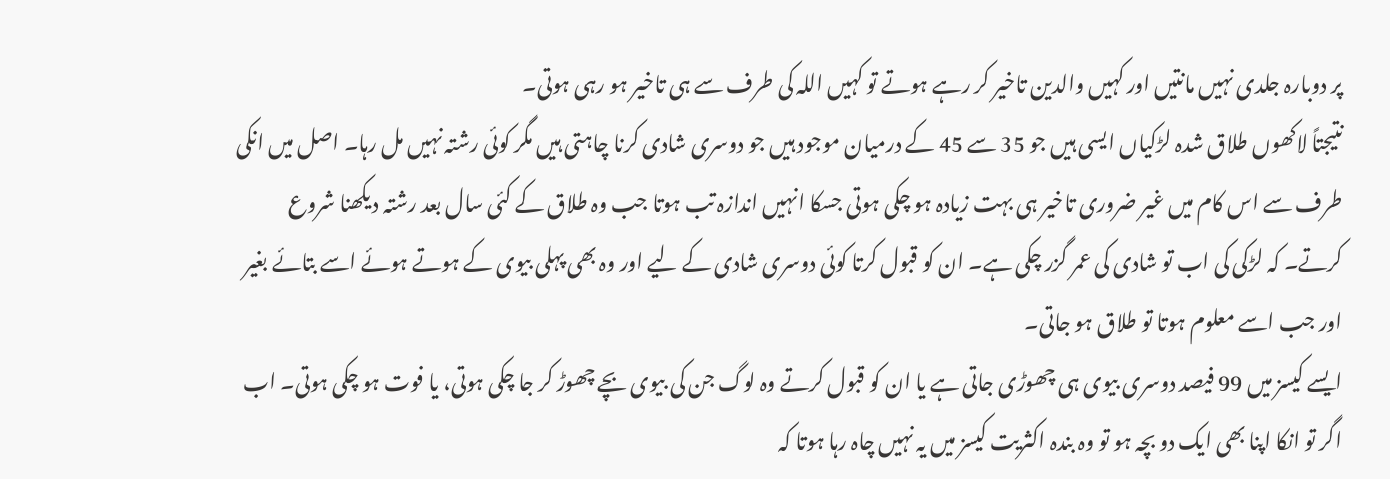پر دوبارہ جلدی نہیں مانتیں اور کہیں والدین تاخیر کر رہے ہوتے تو کہیں اللہ کی طرف سے ہی تاخیر ہو رہی ہوتی۔
نتیجتاً لاکھوں طلاق شدہ لڑکیاں ایسی ہیں جو 35 سے 45 کے درمیان موجود ہیں جو دوسری شادی کرنا چاہتی ہیں مگر کوئی رشتہ نہیں مل رہا۔ اصل میں انکی طرف سے اس کام میں غیر ضروری تاخیر ہی بہت زیادہ ہو چکی ہوتی جسکا انہیں اندازہ تب ہوتا جب وہ طلاق کے کئی سال بعد رشتہ دیکھنا شروع کرتے۔ کہ لڑکی کی اب تو شادی کی عمر گزر چکی ہے۔ ان کو قبول کرتا کوئی دوسری شادی کے لیے اور وہ بھی پہلی بیوی کے ہوتے ہوئے اسے بتائے بغیر اور جب اسے معلوم ہوتا تو طلاق ہو جاتی۔
ایسے کیسز میں 99 فیصد دوسری بیوی ہی چھوڑی جاتی ہے یا ان کو قبول کرتے وہ لوگ جن کی بیوی بچے چھوڑ کر جا چکی ہوتی، یا فوت ہو چکی ہوتی۔ اب اگر تو انکا اپنا بھی ایک دو بچہ ہو تو وہ بندہ اکثریت کیسز میں یہ نہیں چاہ رہا ہوتا کہ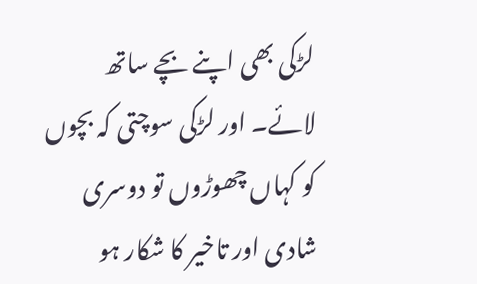لڑکی بھی اپنے بچے ساتھ لائے۔ اور لڑکی سوچتی کہ بچوں کو کہاں چھوڑوں تو دوسری شادی اور تاخیر کا شکار ہو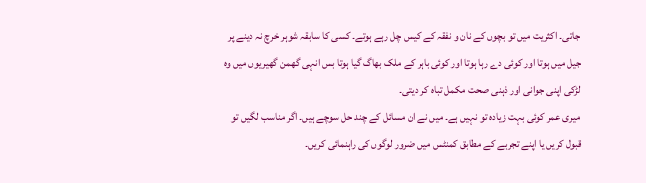جاتی۔ اکثریت میں تو بچوں کے نان و نفقہ کے کیس چل رہے ہوتے۔ کسی کا سابقہ شوہر خرچ نہ دینے پر جیل میں ہوتا اور کوئی دے رہا ہوتا اور کوئی باہر کے ملک بھاگ گیا ہوتا بس انہی گھمن گھیریوں میں وہ لڑکی اپنی جوانی اور ذہنی صحت مکمل تباہ کر دیتی۔
میری عمر کوئی بہت زیادہ تو نہیں ہے۔ میں نے ان مسائل کے چند حل سوچے ہیں۔ اگر مناسب لگیں تو قبول کریں یا اپنے تجربے کے مطابق کمنٹس میں ضرور لوگوں کی راہنمائی کریں۔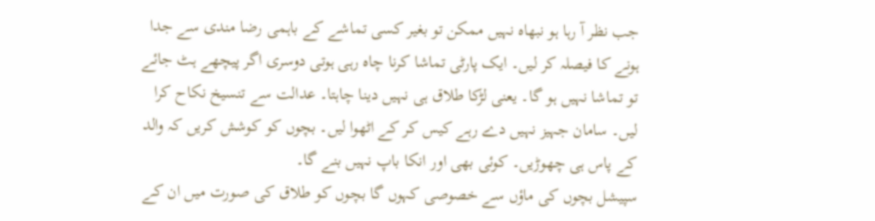جب نظر آ رہا ہو نبھاہ نہیں ممکن تو بغیر کسی تماشے کے باہمی رضا مندی سے جدا ہونے کا فیصلہ کر لیں۔ ایک پارٹی تماشا کرنا چاہ رہی ہوتی دوسری اگر پیچھے ہٹ جائے تو تماشا نہیں ہو گا۔ یعنی لڑکا طلاق ہی نہیں دینا چاہتا۔ عدالت سے تنسیخ نکاح کرا لیں۔ سامان جہیز نہیں دے رہے کیس کر کے اٹھوا لیں۔ بچوں کو کوشش کریں کہ والد کے پاس ہی چھوڑیں۔ کوئی بھی اور انکا باپ نہیں بنے گا۔
سپیشل بچوں کی ماؤں سے خصوصی کہوں گا بچوں کو طلاق کی صورت میں ان کے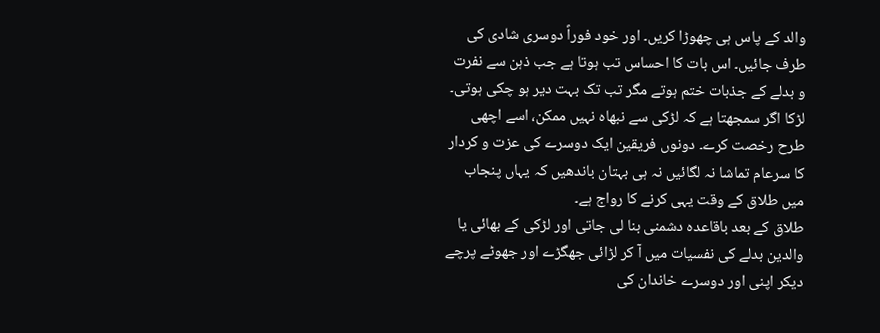والد کے پاس ہی چھوڑا کریں۔ اور خود فوراً دوسری شادی کی طرف جائیں۔ اس بات کا احساس تب ہوتا ہے جب ذہن سے نفرت و بدلے کے جذبات ختم ہوتے مگر تب تک بہت دیر ہو چکی ہوتی۔ لڑکا اگر سمجھتا ہے کہ لڑکی سے نبھاہ نہیں ممکن، اسے اچھی طرح رخصت کرے۔ دونوں فریقین ایک دوسرے کی عزت و کردار کا سرعام تماشا نہ لگائیں نہ ہی بہتان باندھیں کہ یہاں پنجاب میں طلاق کے وقت یہی کرنے کا رواج ہے۔
طلاق کے بعد باقاعدہ دشمنی بنا لی جاتی اور لڑکی کے بھائی یا والدین بدلے کی نفسیات میں آ کر لڑائی جھگڑے اور جھوٹے پرچے دیکر اپنی اور دوسرے خاندان کی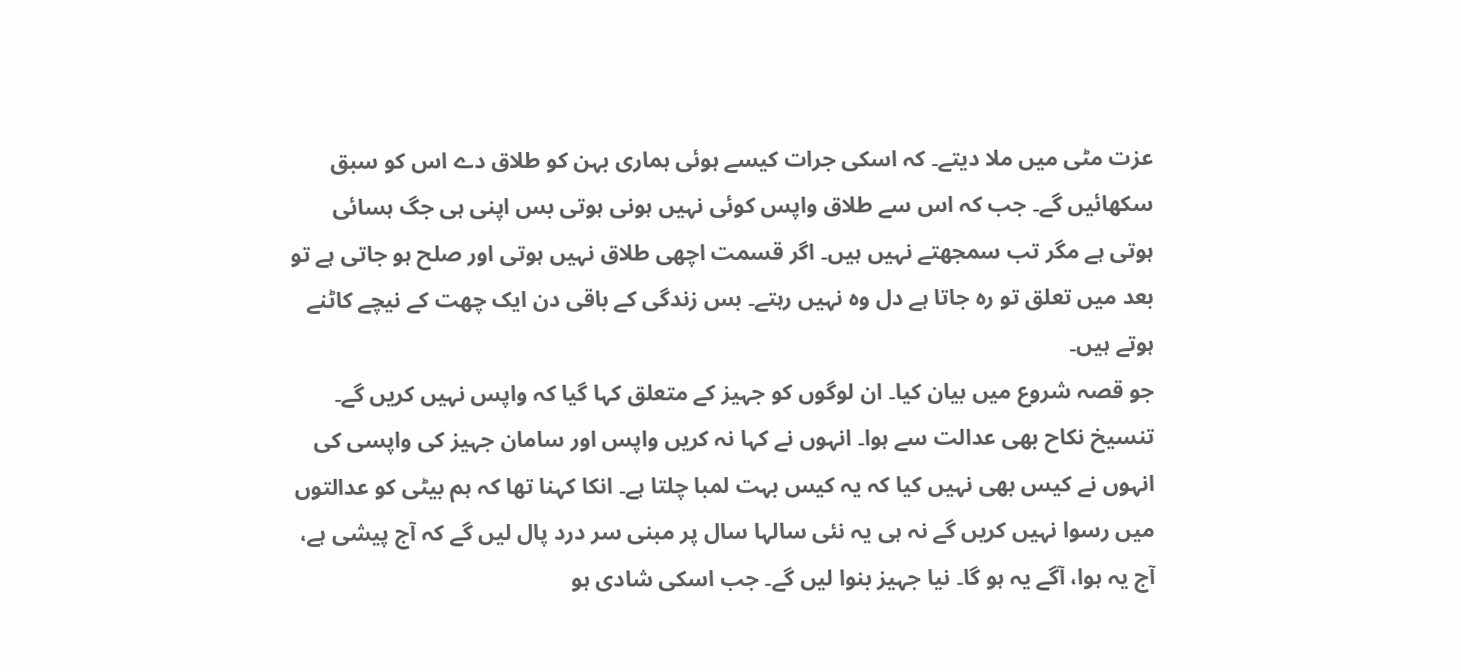عزت مٹی میں ملا دیتے۔ کہ اسکی جرات کیسے ہوئی ہماری بہن کو طلاق دے اس کو سبق سکھائیں گے۔ جب کہ اس سے طلاق واپس کوئی نہیں ہونی ہوتی بس اپنی ہی جگ ہسائی ہوتی ہے مگر تب سمجھتے نہیں ہیں۔ اگر قسمت اچھی طلاق نہیں ہوتی اور صلح ہو جاتی ہے تو بعد میں تعلق تو رہ جاتا ہے دل وہ نہیں رہتے۔ بس زندگی کے باقی دن ایک چھت کے نیچے کاٹنے ہوتے ہیں۔
جو قصہ شروع میں بیان کیا۔ ان لوگوں کو جہیز کے متعلق کہا گیا کہ واپس نہیں کریں گے۔ تنسیخ نکاح بھی عدالت سے ہوا۔ انہوں نے کہا نہ کریں واپس اور سامان جہیز کی واپسی کی انہوں نے کیس بھی نہیں کیا کہ یہ کیس بہت لمبا چلتا ہے۔ انکا کہنا تھا کہ ہم بیٹی کو عدالتوں میں رسوا نہیں کریں گے نہ ہی یہ نئی سالہا سال پر مبنی سر درد پال لیں گے کہ آج پیشی ہے، آج یہ ہوا، آگے یہ ہو گا۔ نیا جہیز بنوا لیں گے۔ جب اسکی شادی ہو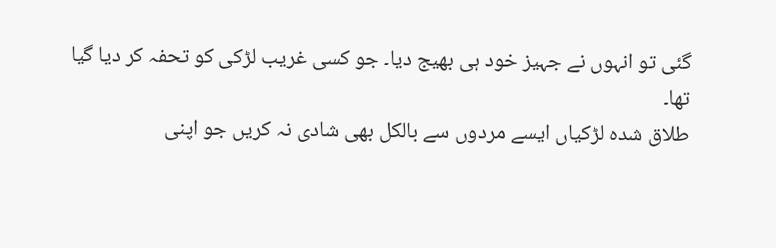گئی تو انہوں نے جہیز خود ہی بھیج دیا۔ جو کسی غریب لڑکی کو تحفہ کر دیا گیا تھا۔
طلاق شدہ لڑکیاں ایسے مردوں سے بالکل بھی شادی نہ کریں جو اپنی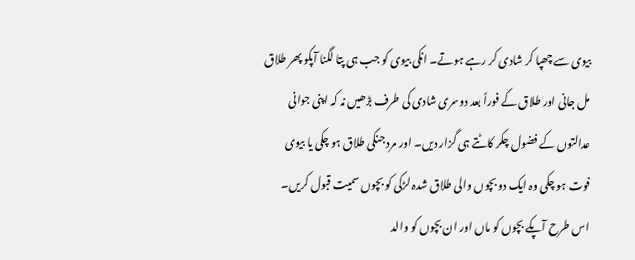بیوی سے چھپا کر شادی کر رہے ہوتے۔ انکی بیوی کو جب ہی پتا لگنا آپکو پھر طلاق مل جانی اور طلاق کے فوراً بعد دوسری شادی کی طرف بڑھیں نہ کہ اپنی جوانی عدالتوں کے فضول چکر کاٹتے ہی گزار دیں۔ اور مرد جنکی طلاق ہو چکی یا بیوی فوت ہو چکی وہ ایک دو بچوں والی طلاق شدہ لڑکی کو بچوں سمیت قبول کریں۔ اس طرح آپکے بچوں کو ماں اور ان بچوں کو والد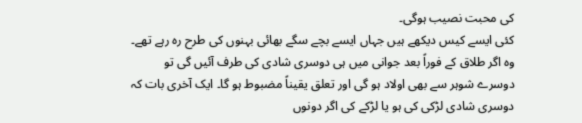کی محبت نصیب ہوگی۔
کئی ایسے کیس دیکھے ہیں جہاں ایسے بچے سگے بھائی بہنوں کی طرح رہ رہے تھے۔ وہ اگر طلاق کے فوراً بعد جوانی میں ہی دوسری شادی کی طرف آئیں گی تو دوسرے شوہر سے بھی اولاد ہو گی اور تعلق یقیناً مضبوط ہو گا۔ ایک آخری بات کہ دوسری شادی لڑکی کی ہو یا لڑکے کی اگر دونوں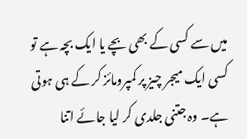میں سے کسی کے بھی بچے یا ایک بچہ ہے تو کسی ایک میجر چیز پر کمپرومائز کر کے ہی ہوتی ہے۔ وہ جتنی جلدی کر لیا جائے اتنا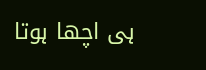ہی اچھا ہوتا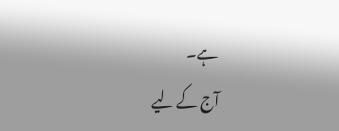ہے۔
آج کے لیے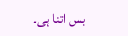بس اتنا ہی۔